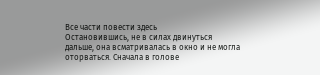Все части повести здесь
Остановившись, не в силах двинуться дальше, она всматривалась в окно и не могла оторваться. Сначала в голове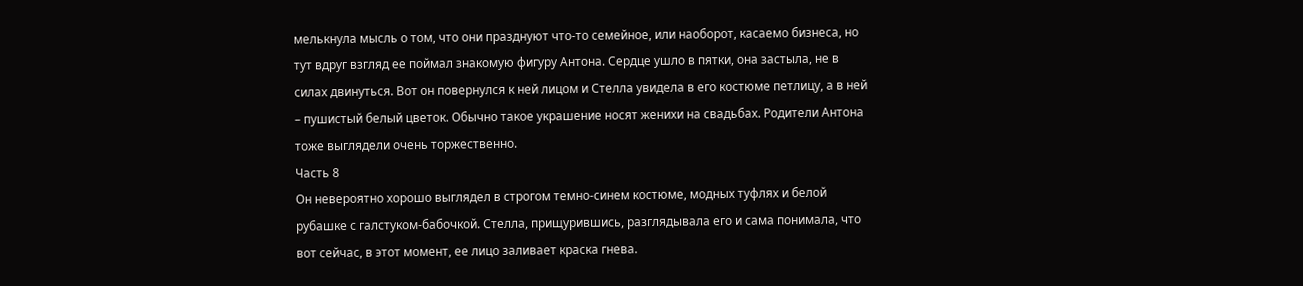мелькнула мысль о том, что они празднуют что-то семейное, или наоборот, касаемо бизнеса, но тут вдруг взгляд ее поймал знакомую фигуру Антона. Сердце ушло в пятки, она застыла, не в силах двинуться. Вот он повернулся к ней лицом и Стелла увидела в его костюме петлицу, а в ней – пушистый белый цветок. Обычно такое украшение носят женихи на свадьбах. Родители Антона тоже выглядели очень торжественно.
Часть 8
Он невероятно хорошо выглядел в строгом темно-синем костюме, модных туфлях и белой рубашке с галстуком-бабочкой. Стелла, прищурившись, разглядывала его и сама понимала, что вот сейчас, в этот момент, ее лицо заливает краска гнева.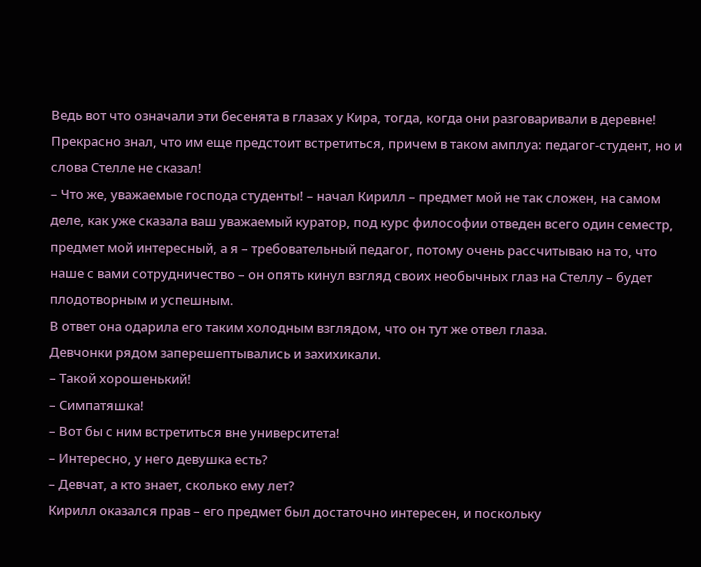Ведь вот что означали эти бесенята в глазах у Кира, тогда, когда они разговаривали в деревне! Прекрасно знал, что им еще предстоит встретиться, причем в таком амплуа: педагог-студент, но и слова Стелле не сказал!
– Что же, уважаемые господа студенты! – начал Кирилл – предмет мой не так сложен, на самом деле, как уже сказала ваш уважаемый куратор, под курс философии отведен всего один семестр, предмет мой интересный, а я – требовательный педагог, потому очень рассчитываю на то, что наше с вами сотрудничество – он опять кинул взгляд своих необычных глаз на Стеллу – будет плодотворным и успешным.
В ответ она одарила его таким холодным взглядом, что он тут же отвел глаза.
Девчонки рядом заперешептывались и захихикали.
– Такой хорошенький!
– Симпатяшка!
– Вот бы с ним встретиться вне университета!
– Интересно, у него девушка есть?
– Девчат, а кто знает, сколько ему лет?
Кирилл оказался прав – его предмет был достаточно интересен, и поскольку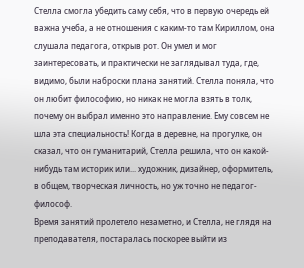Стелла смогла убедить саму себя, что в первую очередь ей важна учеба, а не отношения с каким-то там Кириллом, она слушала педагога, открыв рот. Он умел и мог заинтересовать, и практически не заглядывал туда, где, видимо, были наброски плана занятий. Стелла поняла, что он любит философию, но никак не могла взять в толк, почему он выбрал именно это направление. Ему совсем не шла эта специальность! Когда в деревне, на прогулке, он сказал, что он гуманитарий, Стелла решила, что он какой-нибудь там историк или... художник, дизайнер, оформитель, в общем, творческая личность, но уж точно не педагог-философ.
Время занятий пролетело незаметно, и Стелла, не глядя на преподавателя, постаралась поскорее выйти из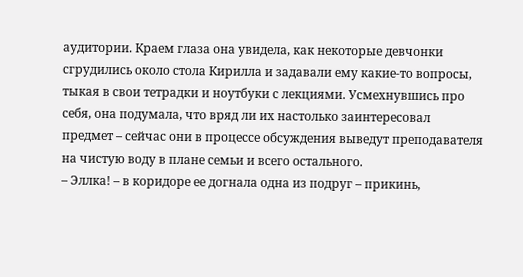аудитории. Краем глаза она увидела, как некоторые девчонки сгрудились около стола Кирилла и задавали ему какие-то вопросы, тыкая в свои тетрадки и ноутбуки с лекциями. Усмехнувшись про себя, она подумала, что вряд ли их настолько заинтересовал предмет – сейчас они в процессе обсуждения выведут преподавателя на чистую воду в плане семьи и всего остального.
– Эллка! – в коридоре ее догнала одна из подруг – прикинь,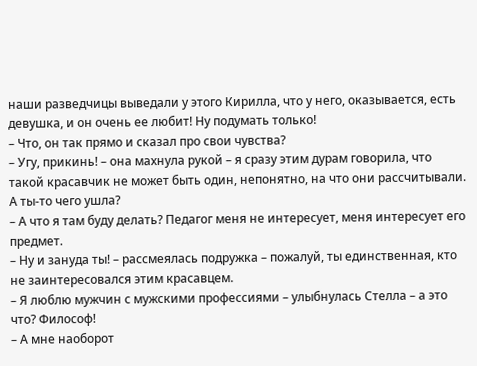наши разведчицы выведали у этого Кирилла, что у него, оказывается, есть девушка, и он очень ее любит! Ну подумать только!
– Что, он так прямо и сказал про свои чувства?
– Угу, прикинь! – она махнула рукой – я сразу этим дурам говорила, что такой красавчик не может быть один, непонятно, на что они рассчитывали. А ты-то чего ушла?
– А что я там буду делать? Педагог меня не интересует, меня интересует его предмет.
– Ну и зануда ты! – рассмеялась подружка – пожалуй, ты единственная, кто не заинтересовался этим красавцем.
– Я люблю мужчин с мужскими профессиями – улыбнулась Стелла – а это что? Философ!
– А мне наоборот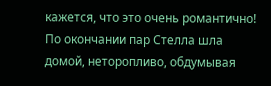кажется, что это очень романтично!
По окончании пар Стелла шла домой, неторопливо, обдумывая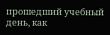прошедший учебный день, как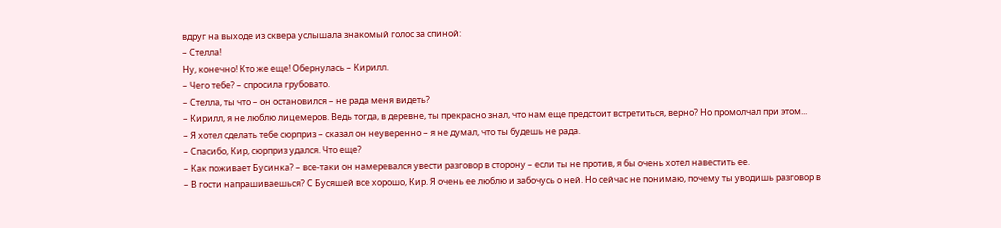вдруг на выходе из сквера услышала знакомый голос за спиной:
– Стелла!
Ну, конечно! Кто же еще! Обернулась – Кирилл.
– Чего тебе? – спросила грубовато.
– Стелла, ты что – он остановился – не рада меня видеть?
– Кирилл, я не люблю лицемеров. Ведь тогда, в деревне, ты прекрасно знал, что нам еще предстоит встретиться, верно? Но промолчал при этом...
– Я хотел сделать тебе сюрприз – сказал он неуверенно – я не думал, что ты будешь не рада.
– Спасибо, Кир, сюрприз удался. Что еще?
– Как поживает Бусинка? – все-таки он намеревался увести разговор в сторону – если ты не против, я бы очень хотел навестить ее.
– В гости напрашиваешься? С Бусяшей все хорошо, Кир. Я очень ее люблю и забочусь о ней. Но сейчас не понимаю, почему ты уводишь разговор в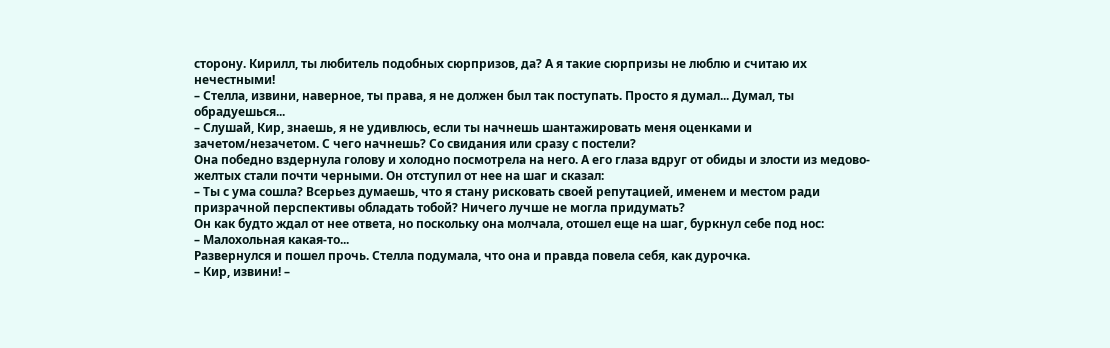сторону. Кирилл, ты любитель подобных сюрпризов, да? А я такие сюрпризы не люблю и считаю их нечестными!
– Стелла, извини, наверное, ты права, я не должен был так поступать. Просто я думал... Думал, ты обрадуешься...
– Слушай, Кир, знаешь, я не удивлюсь, если ты начнешь шантажировать меня оценками и зачетом/незачетом. С чего начнешь? Со свидания или сразу с постели?
Она победно вздернула голову и холодно посмотрела на него. А его глаза вдруг от обиды и злости из медово-желтых стали почти черными. Он отступил от нее на шаг и сказал:
– Ты с ума сошла? Всерьез думаешь, что я стану рисковать своей репутацией, именем и местом ради призрачной перспективы обладать тобой? Ничего лучше не могла придумать?
Он как будто ждал от нее ответа, но поскольку она молчала, отошел еще на шаг, буркнул себе под нос:
– Малохольная какая-то...
Развернулся и пошел прочь. Стелла подумала, что она и правда повела себя, как дурочка.
– Кир, извини! –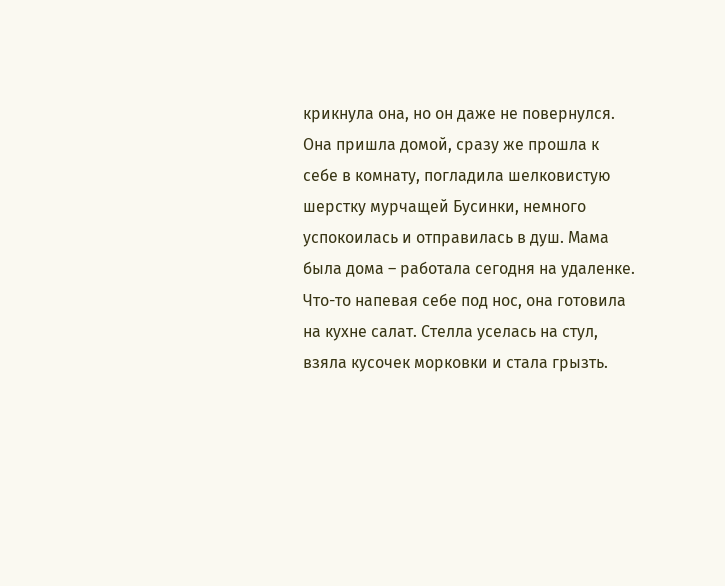крикнула она, но он даже не повернулся.
Она пришла домой, сразу же прошла к себе в комнату, погладила шелковистую шерстку мурчащей Бусинки, немного успокоилась и отправилась в душ. Мама была дома – работала сегодня на удаленке. Что-то напевая себе под нос, она готовила на кухне салат. Стелла уселась на стул, взяла кусочек морковки и стала грызть.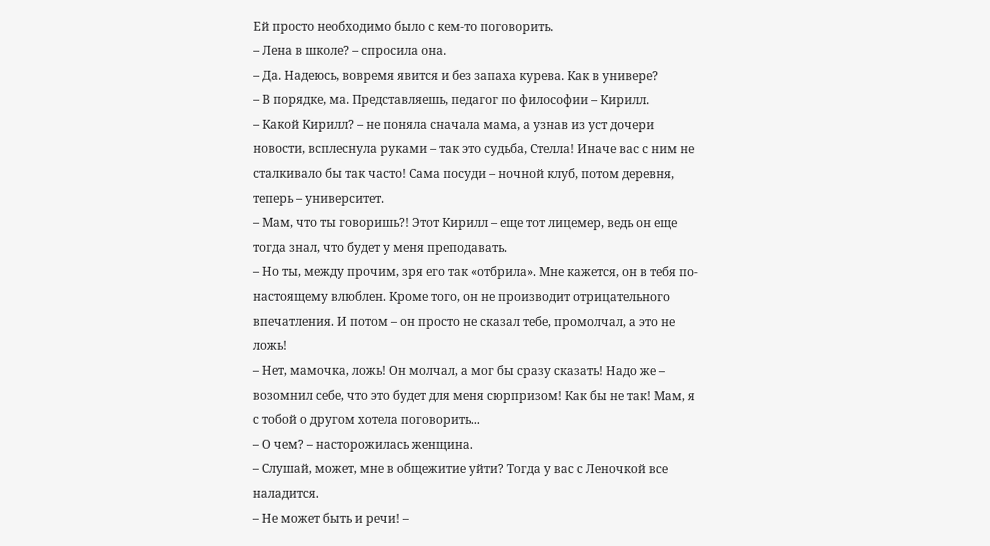Ей просто необходимо было с кем-то поговорить.
– Лена в школе? – спросила она.
– Да. Надеюсь, вовремя явится и без запаха курева. Как в универе?
– В порядке, ма. Представляешь, педагог по философии – Кирилл.
– Какой Кирилл? – не поняла сначала мама, а узнав из уст дочери новости, всплеснула руками – так это судьба, Стелла! Иначе вас с ним не сталкивало бы так часто! Сама посуди – ночной клуб, потом деревня, теперь – университет.
– Мам, что ты говоришь?! Этот Кирилл – еще тот лицемер, ведь он еще тогда знал, что будет у меня преподавать.
– Но ты, между прочим, зря его так «отбрила». Мне кажется, он в тебя по-настоящему влюблен. Кроме того, он не производит отрицательного впечатления. И потом – он просто не сказал тебе, промолчал, а это не ложь!
– Нет, мамочка, ложь! Он молчал, а мог бы сразу сказать! Надо же – возомнил себе, что это будет для меня сюрпризом! Как бы не так! Мам, я с тобой о другом хотела поговорить...
– О чем? – насторожилась женщина.
– Слушай, может, мне в общежитие уйти? Тогда у вас с Леночкой все наладится.
– Не может быть и речи! –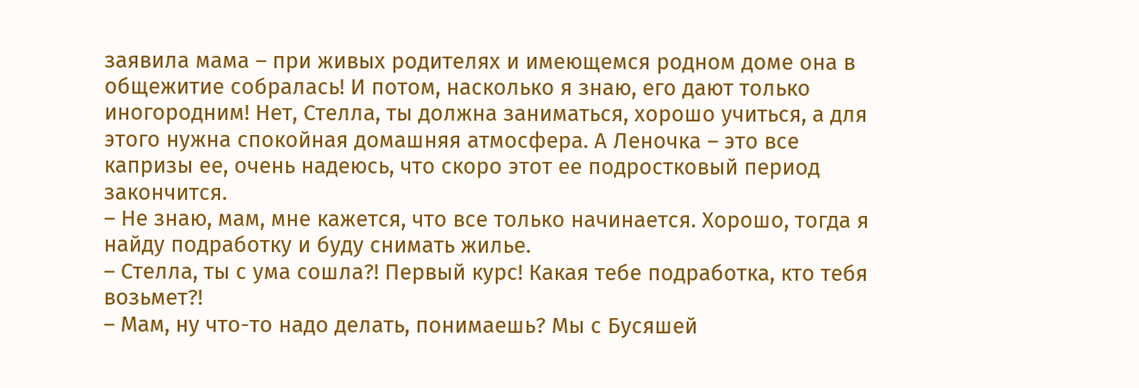заявила мама – при живых родителях и имеющемся родном доме она в общежитие собралась! И потом, насколько я знаю, его дают только иногородним! Нет, Стелла, ты должна заниматься, хорошо учиться, а для этого нужна спокойная домашняя атмосфера. А Леночка – это все капризы ее, очень надеюсь, что скоро этот ее подростковый период закончится.
– Не знаю, мам, мне кажется, что все только начинается. Хорошо, тогда я найду подработку и буду снимать жилье.
– Стелла, ты с ума сошла?! Первый курс! Какая тебе подработка, кто тебя возьмет?!
– Мам, ну что-то надо делать, понимаешь? Мы с Бусяшей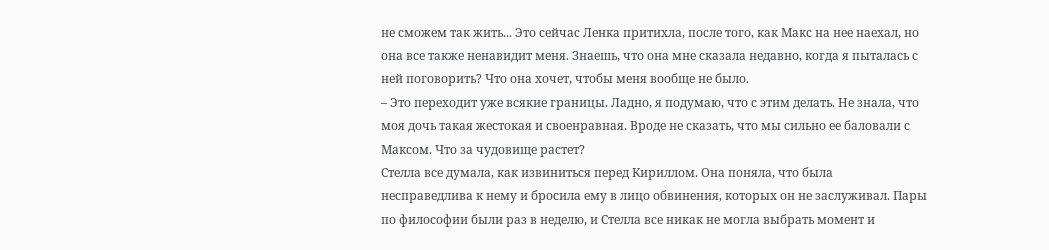не сможем так жить... Это сейчас Ленка притихла, после того, как Макс на нее наехал, но она все также ненавидит меня. Знаешь, что она мне сказала недавно, когда я пыталась с ней поговорить? Что она хочет, чтобы меня вообще не было.
– Это переходит уже всякие границы. Ладно, я подумаю, что с этим делать. Не знала, что моя дочь такая жестокая и своенравная. Вроде не сказать, что мы сильно ее баловали с Максом. Что за чудовище растет?
Стелла все думала, как извиниться перед Кириллом. Она поняла, что была несправедлива к нему и бросила ему в лицо обвинения, которых он не заслуживал. Пары по философии были раз в неделю, и Стелла все никак не могла выбрать момент и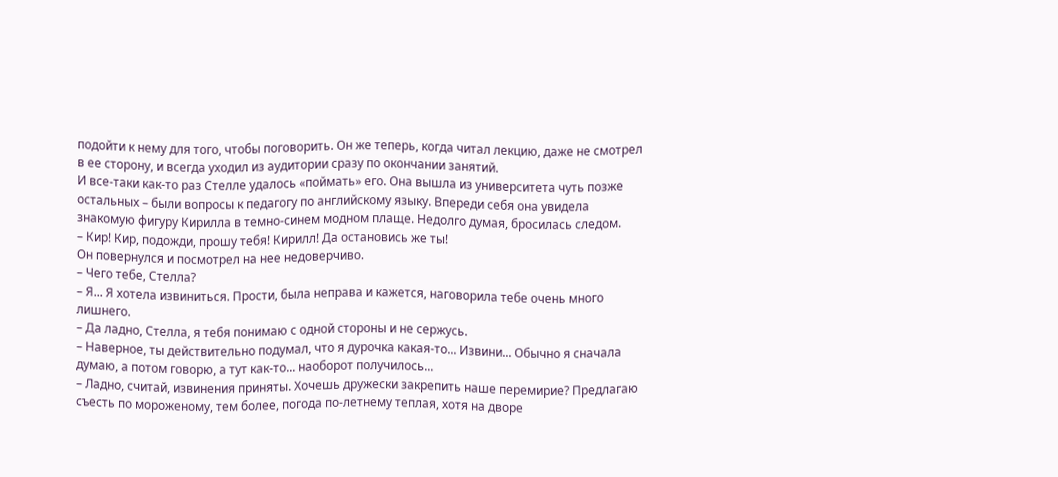подойти к нему для того, чтобы поговорить. Он же теперь, когда читал лекцию, даже не смотрел в ее сторону, и всегда уходил из аудитории сразу по окончании занятий.
И все-таки как-то раз Стелле удалось «поймать» его. Она вышла из университета чуть позже остальных – были вопросы к педагогу по английскому языку. Впереди себя она увидела знакомую фигуру Кирилла в темно-синем модном плаще. Недолго думая, бросилась следом.
– Кир! Кир, подожди, прошу тебя! Кирилл! Да остановись же ты!
Он повернулся и посмотрел на нее недоверчиво.
– Чего тебе, Стелла?
– Я... Я хотела извиниться. Прости, была неправа и кажется, наговорила тебе очень много лишнего.
– Да ладно, Стелла, я тебя понимаю с одной стороны и не сержусь.
– Наверное, ты действительно подумал, что я дурочка какая-то... Извини... Обычно я сначала думаю, а потом говорю, а тут как-то... наоборот получилось...
– Ладно, считай, извинения приняты. Хочешь дружески закрепить наше перемирие? Предлагаю съесть по мороженому, тем более, погода по-летнему теплая, хотя на дворе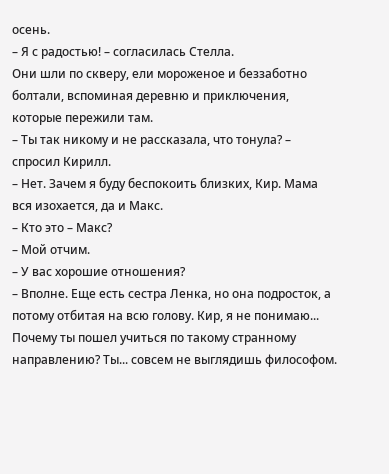осень.
– Я с радостью! – согласилась Стелла.
Они шли по скверу, ели мороженое и беззаботно болтали, вспоминая деревню и приключения, которые пережили там.
– Ты так никому и не рассказала, что тонула? – спросил Кирилл.
– Нет. Зачем я буду беспокоить близких, Кир. Мама вся изохается, да и Макс.
– Кто это – Макс?
– Мой отчим.
– У вас хорошие отношения?
– Вполне. Еще есть сестра Ленка, но она подросток, а потому отбитая на всю голову. Кир, я не понимаю... Почему ты пошел учиться по такому странному направлению? Ты... совсем не выглядишь философом.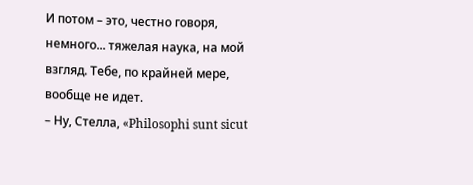И потом – это, честно говоря, немного... тяжелая наука, на мой взгляд. Тебе, по крайней мере, вообще не идет.
– Ну, Стелла, «Philosophi sunt sicut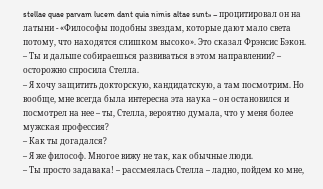stellae quae parvam lucem dant quia nimis altae sunt» – процитировал он на латыни - «Философы подобны звездам, которые дают мало света потому, что находятся слишком высоко». Это сказал Фрэнсис Бэкон.
– Ты и дальше собираешься развиваться в этом направлении? – осторожно спросила Стелла.
– Я хочу защитить докторскую, кандидатскую, а там посмотрим. Но вообще, мне всегда была интересна эта наука – он остановился и посмотрел на нее – ты, Стелла, вероятно думала, что у меня более мужская профессия?
– Как ты догадался?
– Я же философ. Многое вижу не так, как обычные люди.
– Ты просто задавака! – рассмеялась Стелла – ладно, пойдем ко мне,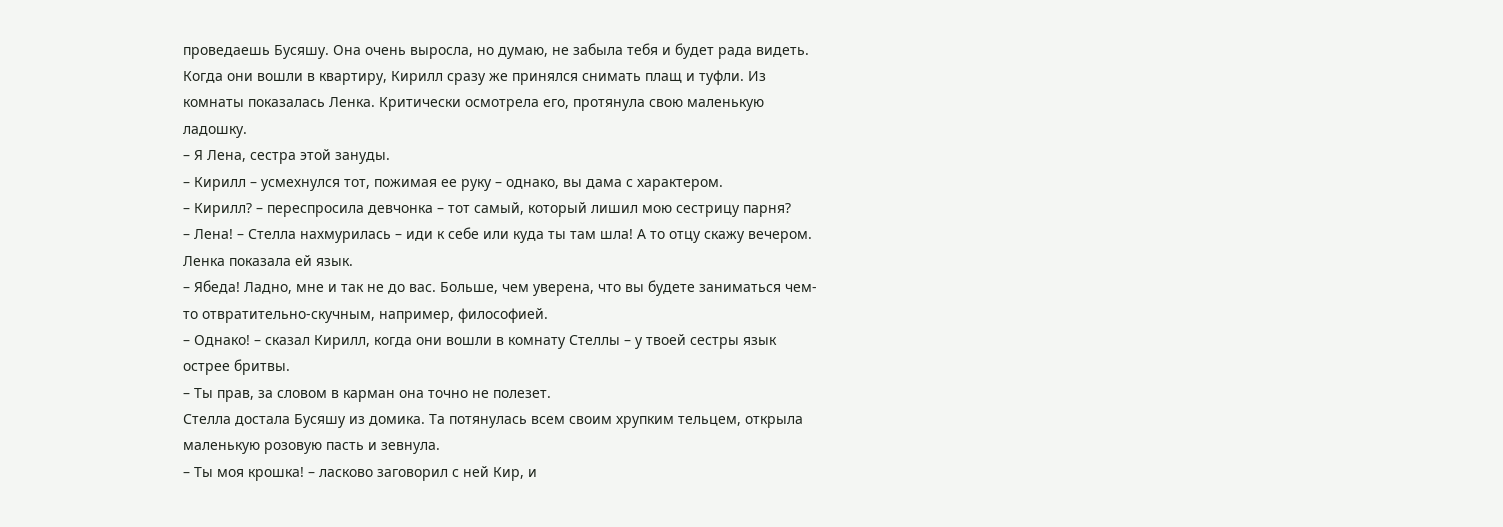проведаешь Бусяшу. Она очень выросла, но думаю, не забыла тебя и будет рада видеть.
Когда они вошли в квартиру, Кирилл сразу же принялся снимать плащ и туфли. Из комнаты показалась Ленка. Критически осмотрела его, протянула свою маленькую ладошку.
– Я Лена, сестра этой зануды.
– Кирилл – усмехнулся тот, пожимая ее руку – однако, вы дама с характером.
– Кирилл? – переспросила девчонка – тот самый, который лишил мою сестрицу парня?
– Лена! – Стелла нахмурилась – иди к себе или куда ты там шла! А то отцу скажу вечером.
Ленка показала ей язык.
– Ябеда! Ладно, мне и так не до вас. Больше, чем уверена, что вы будете заниматься чем-то отвратительно-скучным, например, философией.
– Однако! – сказал Кирилл, когда они вошли в комнату Стеллы – у твоей сестры язык острее бритвы.
– Ты прав, за словом в карман она точно не полезет.
Стелла достала Бусяшу из домика. Та потянулась всем своим хрупким тельцем, открыла маленькую розовую пасть и зевнула.
– Ты моя крошка! – ласково заговорил с ней Кир, и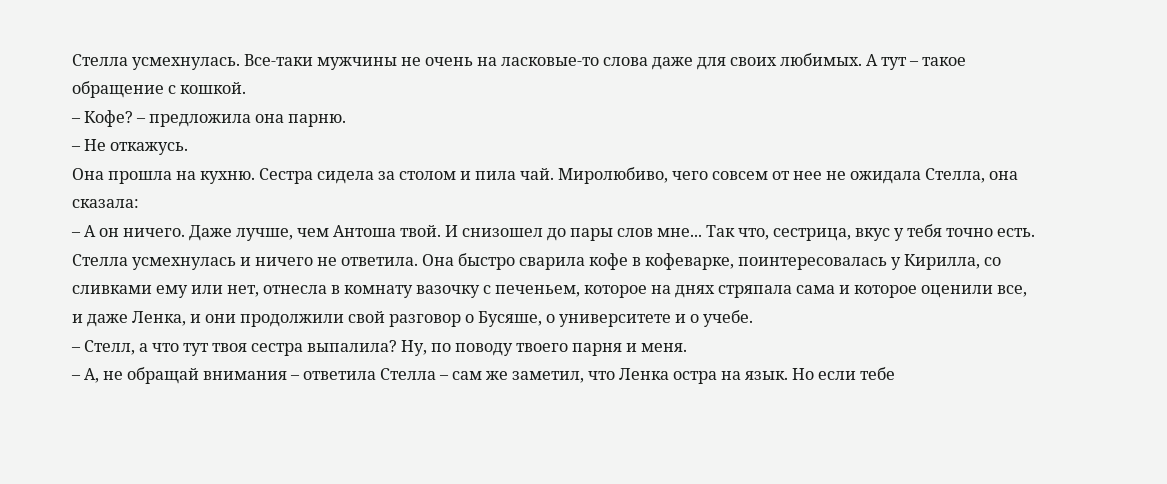Стелла усмехнулась. Все-таки мужчины не очень на ласковые-то слова даже для своих любимых. А тут – такое обращение с кошкой.
– Кофе? – предложила она парню.
– Не откажусь.
Она прошла на кухню. Сестра сидела за столом и пила чай. Миролюбиво, чего совсем от нее не ожидала Стелла, она сказала:
– А он ничего. Даже лучше, чем Антоша твой. И снизошел до пары слов мне... Так что, сестрица, вкус у тебя точно есть.
Стелла усмехнулась и ничего не ответила. Она быстро сварила кофе в кофеварке, поинтересовалась у Кирилла, со сливками ему или нет, отнесла в комнату вазочку с печеньем, которое на днях стряпала сама и которое оценили все, и даже Ленка, и они продолжили свой разговор о Бусяше, о университете и о учебе.
– Стелл, а что тут твоя сестра выпалила? Ну, по поводу твоего парня и меня.
– А, не обращай внимания – ответила Стелла – сам же заметил, что Ленка остра на язык. Но если тебе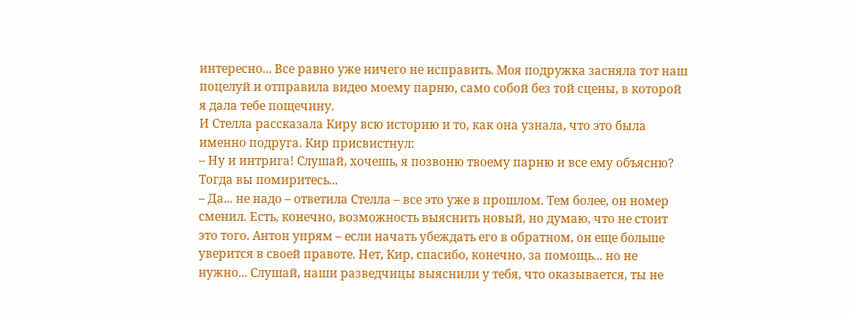интересно... Все равно уже ничего не исправить. Моя подружка засняла тот наш поцелуй и отправила видео моему парню, само собой без той сцены, в которой я дала тебе пощечину.
И Стелла рассказала Киру всю историю и то, как она узнала, что это была именно подруга. Кир присвистнул:
– Ну и интрига! Слушай, хочешь, я позвоню твоему парню и все ему объясню? Тогда вы помиритесь...
– Да... не надо – ответила Стелла – все это уже в прошлом. Тем более, он номер сменил. Есть, конечно, возможность выяснить новый, но думаю, что не стоит это того. Антон упрям – если начать убеждать его в обратном, он еще больше уверится в своей правоте. Нет, Кир, спасибо, конечно, за помощь... но не нужно... Слушай, наши разведчицы выяснили у тебя, что оказывается, ты не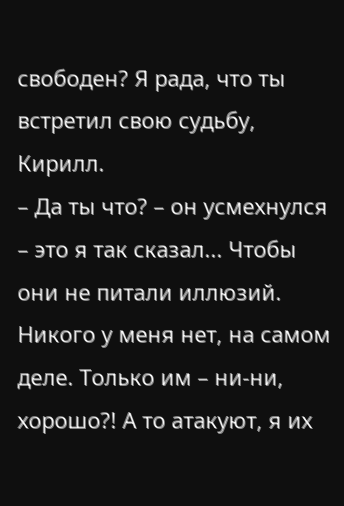свободен? Я рада, что ты встретил свою судьбу, Кирилл.
– Да ты что? – он усмехнулся – это я так сказал... Чтобы они не питали иллюзий. Никого у меня нет, на самом деле. Только им – ни-ни, хорошо?! А то атакуют, я их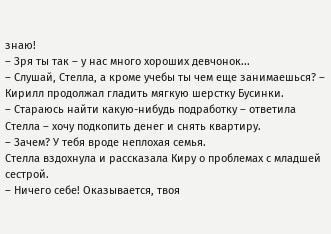знаю!
– Зря ты так – у нас много хороших девчонок...
– Слушай, Стелла, а кроме учебы ты чем еще занимаешься? – Кирилл продолжал гладить мягкую шерстку Бусинки.
– Стараюсь найти какую-нибудь подработку – ответила Стелла – хочу подкопить денег и снять квартиру.
– Зачем? У тебя вроде неплохая семья.
Стелла вздохнула и рассказала Киру о проблемах с младшей сестрой.
– Ничего себе! Оказывается, твоя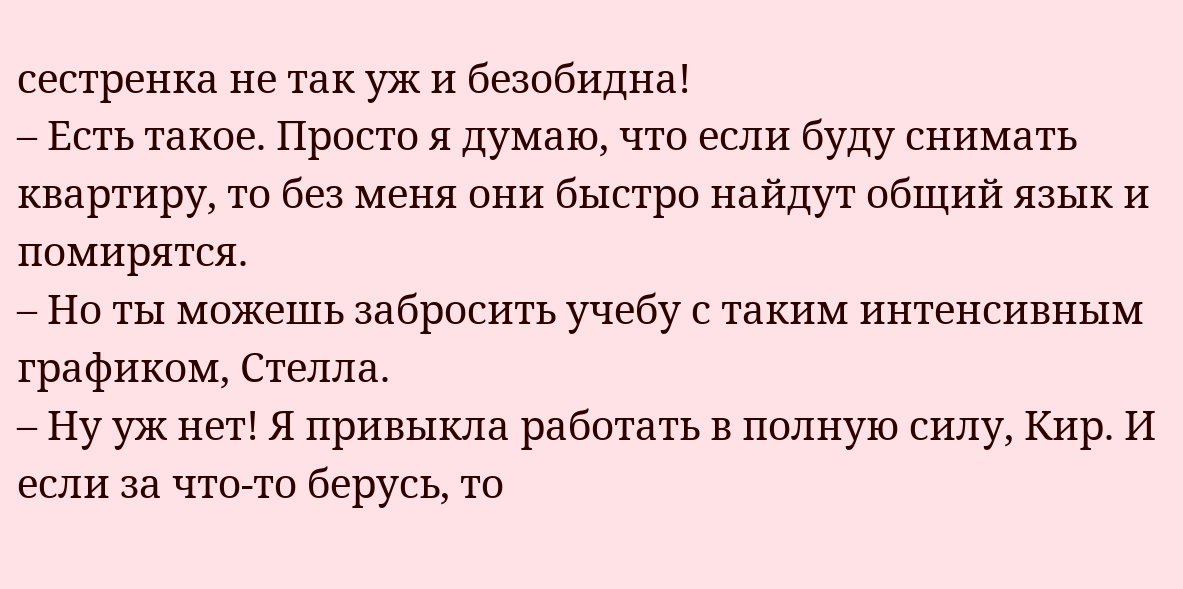сестренка не так уж и безобидна!
– Есть такое. Просто я думаю, что если буду снимать квартиру, то без меня они быстро найдут общий язык и помирятся.
– Но ты можешь забросить учебу с таким интенсивным графиком, Стелла.
– Ну уж нет! Я привыкла работать в полную силу, Кир. И если за что-то берусь, то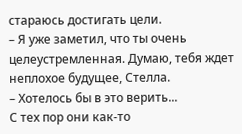стараюсь достигать цели.
– Я уже заметил, что ты очень целеустремленная. Думаю, тебя ждет неплохое будущее, Стелла.
– Хотелось бы в это верить...
С тех пор они как-то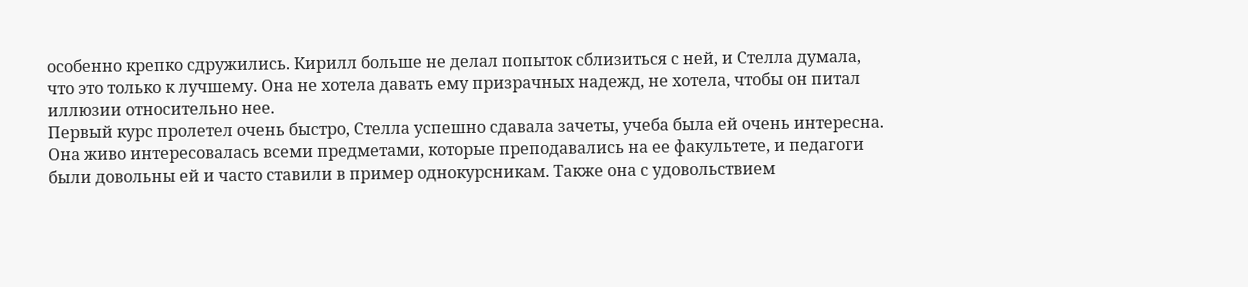особенно крепко сдружились. Кирилл больше не делал попыток сблизиться с ней, и Стелла думала, что это только к лучшему. Она не хотела давать ему призрачных надежд, не хотела, чтобы он питал иллюзии относительно нее.
Первый курс пролетел очень быстро, Стелла успешно сдавала зачеты, учеба была ей очень интересна. Она живо интересовалась всеми предметами, которые преподавались на ее факультете, и педагоги были довольны ей и часто ставили в пример однокурсникам. Также она с удовольствием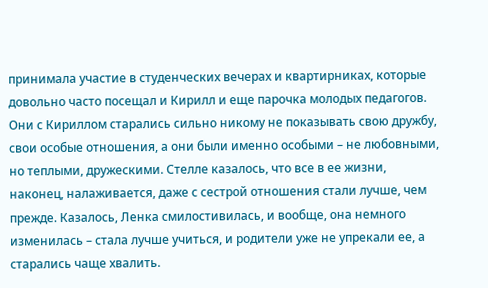принимала участие в студенческих вечерах и квартирниках, которые довольно часто посещал и Кирилл и еще парочка молодых педагогов.
Они с Кириллом старались сильно никому не показывать свою дружбу, свои особые отношения, а они были именно особыми – не любовными, но теплыми, дружескими. Стелле казалось, что все в ее жизни, наконец, налаживается, даже с сестрой отношения стали лучше, чем прежде. Казалось, Ленка смилостивилась, и вообще, она немного изменилась – стала лучше учиться, и родители уже не упрекали ее, а старались чаще хвалить.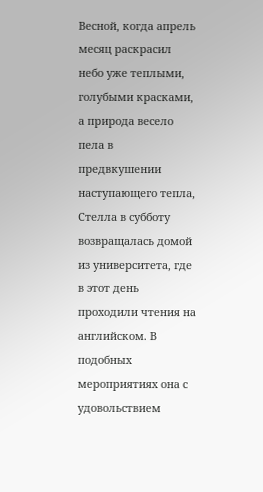Весной, когда апрель месяц раскрасил небо уже теплыми, голубыми красками, а природа весело пела в предвкушении наступающего тепла, Стелла в субботу возвращалась домой из университета, где в этот день проходили чтения на английском. В подобных мероприятиях она с удовольствием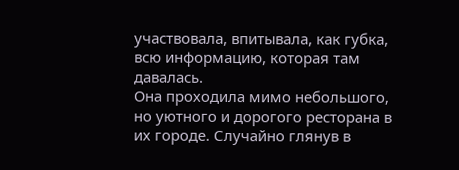участвовала, впитывала, как губка, всю информацию, которая там давалась.
Она проходила мимо небольшого, но уютного и дорогого ресторана в их городе. Случайно глянув в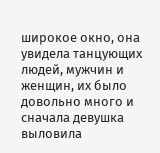широкое окно, она увидела танцующих людей, мужчин и женщин, их было довольно много и сначала девушка выловила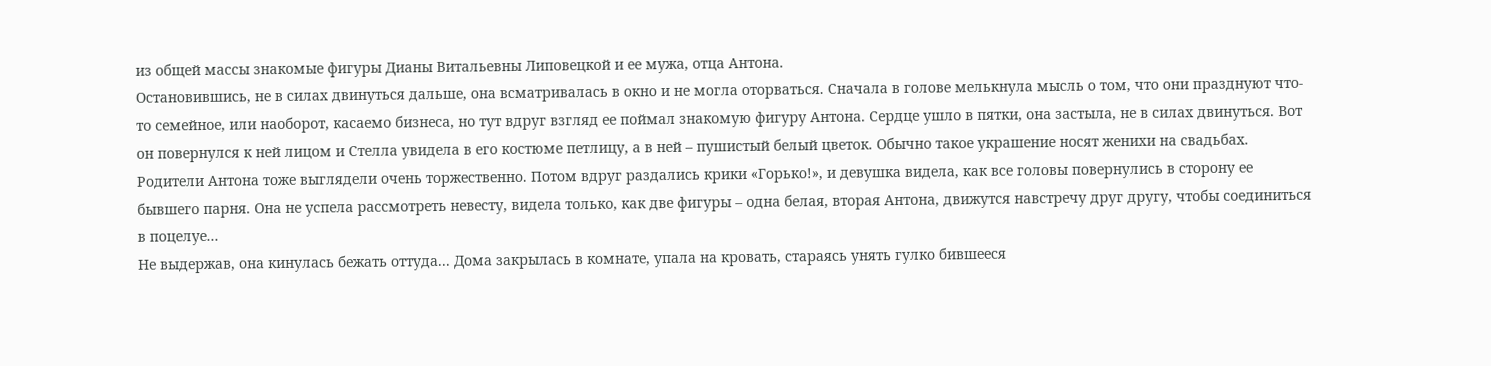из общей массы знакомые фигуры Дианы Витальевны Липовецкой и ее мужа, отца Антона.
Остановившись, не в силах двинуться дальше, она всматривалась в окно и не могла оторваться. Сначала в голове мелькнула мысль о том, что они празднуют что-то семейное, или наоборот, касаемо бизнеса, но тут вдруг взгляд ее поймал знакомую фигуру Антона. Сердце ушло в пятки, она застыла, не в силах двинуться. Вот он повернулся к ней лицом и Стелла увидела в его костюме петлицу, а в ней – пушистый белый цветок. Обычно такое украшение носят женихи на свадьбах. Родители Антона тоже выглядели очень торжественно. Потом вдруг раздались крики «Горько!», и девушка видела, как все головы повернулись в сторону ее бывшего парня. Она не успела рассмотреть невесту, видела только, как две фигуры – одна белая, вторая Антона, движутся навстречу друг другу, чтобы соединиться в поцелуе...
Не выдержав, она кинулась бежать оттуда... Дома закрылась в комнате, упала на кровать, стараясь унять гулко бившееся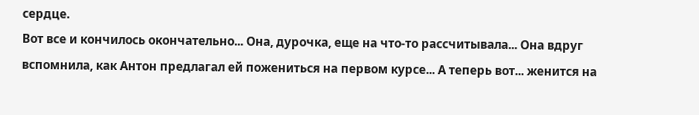сердце.
Вот все и кончилось окончательно... Она, дурочка, еще на что-то рассчитывала... Она вдруг вспомнила, как Антон предлагал ей пожениться на первом курсе... А теперь вот... женится на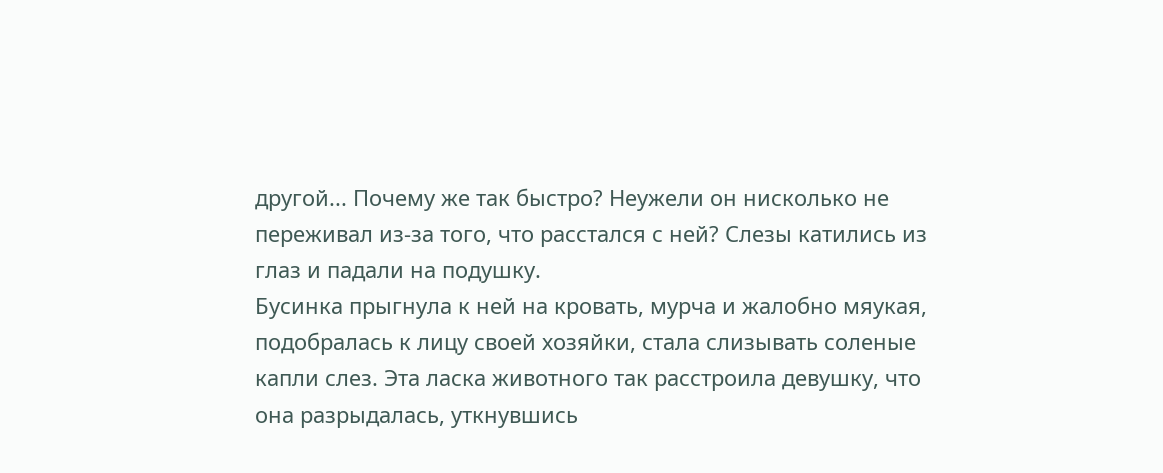другой... Почему же так быстро? Неужели он нисколько не переживал из-за того, что расстался с ней? Слезы катились из глаз и падали на подушку.
Бусинка прыгнула к ней на кровать, мурча и жалобно мяукая, подобралась к лицу своей хозяйки, стала слизывать соленые капли слез. Эта ласка животного так расстроила девушку, что она разрыдалась, уткнувшись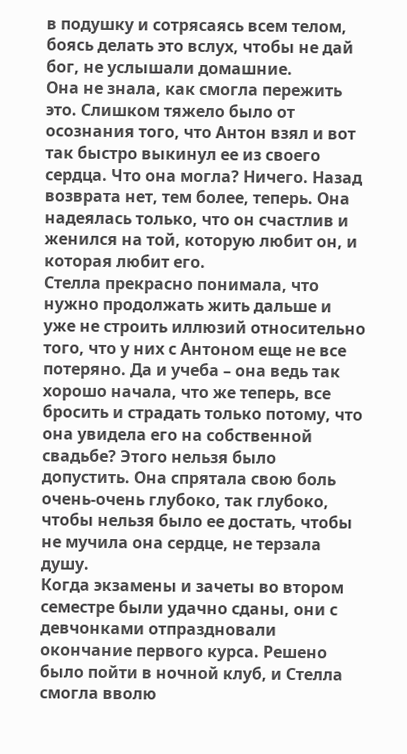в подушку и сотрясаясь всем телом, боясь делать это вслух, чтобы не дай бог, не услышали домашние.
Она не знала, как смогла пережить это. Слишком тяжело было от осознания того, что Антон взял и вот так быстро выкинул ее из своего сердца. Что она могла? Ничего. Назад возврата нет, тем более, теперь. Она надеялась только, что он счастлив и женился на той, которую любит он, и которая любит его.
Стелла прекрасно понимала, что нужно продолжать жить дальше и уже не строить иллюзий относительно того, что у них с Антоном еще не все потеряно. Да и учеба – она ведь так хорошо начала, что же теперь, все бросить и страдать только потому, что она увидела его на собственной свадьбе? Этого нельзя было допустить. Она спрятала свою боль очень-очень глубоко, так глубоко, чтобы нельзя было ее достать, чтобы не мучила она сердце, не терзала душу.
Когда экзамены и зачеты во втором семестре были удачно сданы, они с девчонками отпраздновали окончание первого курса. Решено было пойти в ночной клуб, и Стелла смогла вволю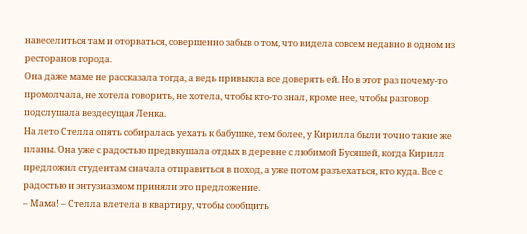навеселиться там и оторваться, совершенно забыв о том, что видела совсем недавно в одном из ресторанов города.
Она даже маме не рассказала тогда, а ведь привыкла все доверять ей. Но в этот раз почему-то промолчала, не хотела говорить, не хотела, чтобы кто-то знал, кроме нее, чтобы разговор подслушала вездесущая Ленка.
На лето Стелла опять собиралась уехать к бабушке, тем более, у Кирилла были точно такие же планы. Она уже с радостью предвкушала отдых в деревне с любимой Бусяшей, когда Кирилл предложил студентам сначала отправиться в поход, а уже потом разъехаться, кто куда. Все с радостью и энтузиазмом приняли это предложение.
– Мама! – Стелла влетела в квартиру, чтобы сообщить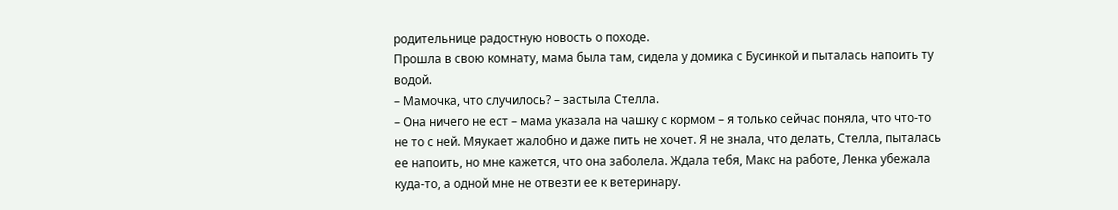родительнице радостную новость о походе.
Прошла в свою комнату, мама была там, сидела у домика с Бусинкой и пыталась напоить ту водой.
– Мамочка, что случилось? – застыла Стелла.
– Она ничего не ест – мама указала на чашку с кормом – я только сейчас поняла, что что-то не то с ней. Мяукает жалобно и даже пить не хочет. Я не знала, что делать, Стелла, пыталась ее напоить, но мне кажется, что она заболела. Ждала тебя, Макс на работе, Ленка убежала куда-то, а одной мне не отвезти ее к ветеринару.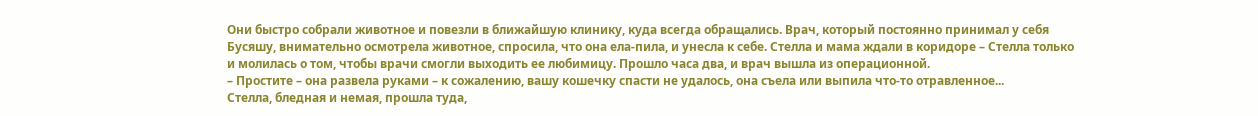Они быстро собрали животное и повезли в ближайшую клинику, куда всегда обращались. Врач, который постоянно принимал у себя Бусяшу, внимательно осмотрела животное, спросила, что она ела-пила, и унесла к себе. Стелла и мама ждали в коридоре – Стелла только и молилась о том, чтобы врачи смогли выходить ее любимицу. Прошло часа два, и врач вышла из операционной.
– Простите – она развела руками – к сожалению, вашу кошечку спасти не удалось, она съела или выпила что-то отравленное...
Стелла, бледная и немая, прошла туда,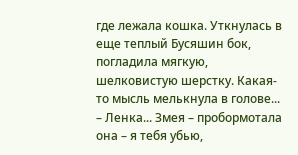где лежала кошка. Уткнулась в еще теплый Бусяшин бок, погладила мягкую, шелковистую шерстку. Какая-то мысль мелькнула в голове...
– Ленка... Змея – пробормотала она – я тебя убью,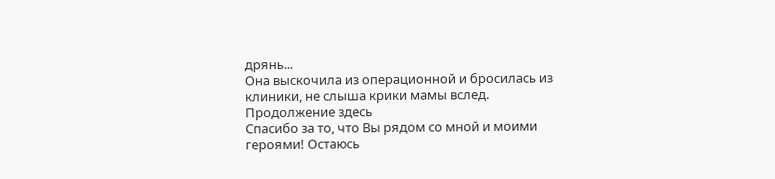дрянь...
Она выскочила из операционной и бросилась из клиники, не слыша крики мамы вслед.
Продолжение здесь
Спасибо за то, что Вы рядом со мной и моими героями! Остаюсь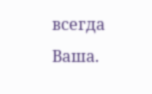всегда Ваша.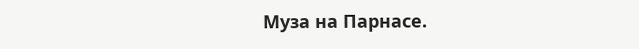Муза на Парнасе.